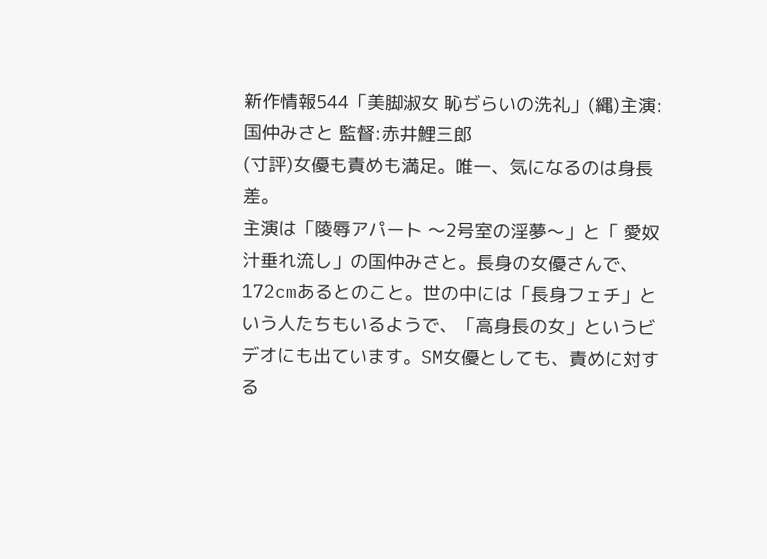新作情報544「美脚淑女 恥ぢらいの洗礼」(縄)主演:国仲みさと 監督:赤井鯉三郎
(寸評)女優も責めも満足。唯一、気になるのは身長差。
主演は「陵辱アパート 〜2号室の淫夢〜」と「 愛奴汁垂れ流し」の国仲みさと。長身の女優さんで、172cmあるとのこと。世の中には「長身フェチ」という人たちもいるようで、「高身長の女」というビデオにも出ています。SM女優としても、責めに対する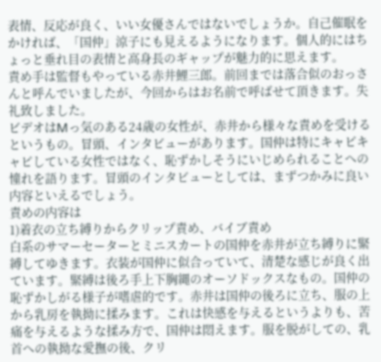表情、反応が良く、いい女優さんではないでしょうか。自己催眠をかければ、「国仲」涼子にも見えるようになります。個人的にはちょっと垂れ目の表情と高身長のギャップが魅力的に思えます。
責め手は監督もやっている赤井鯉三郎。前回までは落合似のおっさんと呼んでいましたが、今回からはお名前で呼ばせて頂きます。失礼致しました。
ビデオはMっ気のある24歳の女性が、赤井から様々な責めを受けるというもの。冒頭、インタビューがあります。国仲は特にキャピキャピしている女性ではなく、恥ずかしそうにいじめられることへの憧れを語ります。冒頭のインタビューとしては、まずつかみに良い内容といえるでしょう。
責めの内容は
1)着衣の立ち縛りからクリップ責め、バイブ責め
白系のサマーセーターとミニスカートの国仲を赤井が立ち縛りに緊縛してゆきます。衣装が国仲に似合っていて、清楚な感じが良く出ています。緊縛は後ろ手上下胸縄のオーソドックスなもの。国仲の恥ずかしがる様子が嗜虐的です。赤井は国仲の後ろに立ち、服の上から乳房を執拗に揉みます。これは快感を与えるというよりも、苦痛を与えるような揉み方で、国仲は悶えます。服を脱がしての、乳首への執拗な愛撫の後、クリ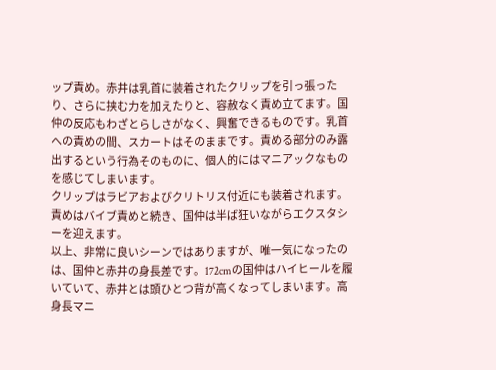ップ責め。赤井は乳首に装着されたクリップを引っ張ったり、さらに挟む力を加えたりと、容赦なく責め立てます。国仲の反応もわざとらしさがなく、興奮できるものです。乳首への責めの間、スカートはそのままです。責める部分のみ露出するという行為そのものに、個人的にはマニアックなものを感じてしまいます。
クリップはラビアおよびクリトリス付近にも装着されます。責めはバイブ責めと続き、国仲は半ば狂いながらエクスタシーを迎えます。
以上、非常に良いシーンではありますが、唯一気になったのは、国仲と赤井の身長差です。172cmの国仲はハイヒールを履いていて、赤井とは頭ひとつ背が高くなってしまいます。高身長マニ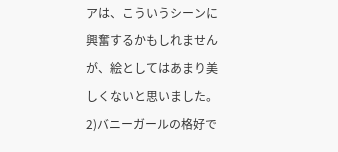アは、こういうシーンに興奮するかもしれませんが、絵としてはあまり美しくないと思いました。
2)バニーガールの格好で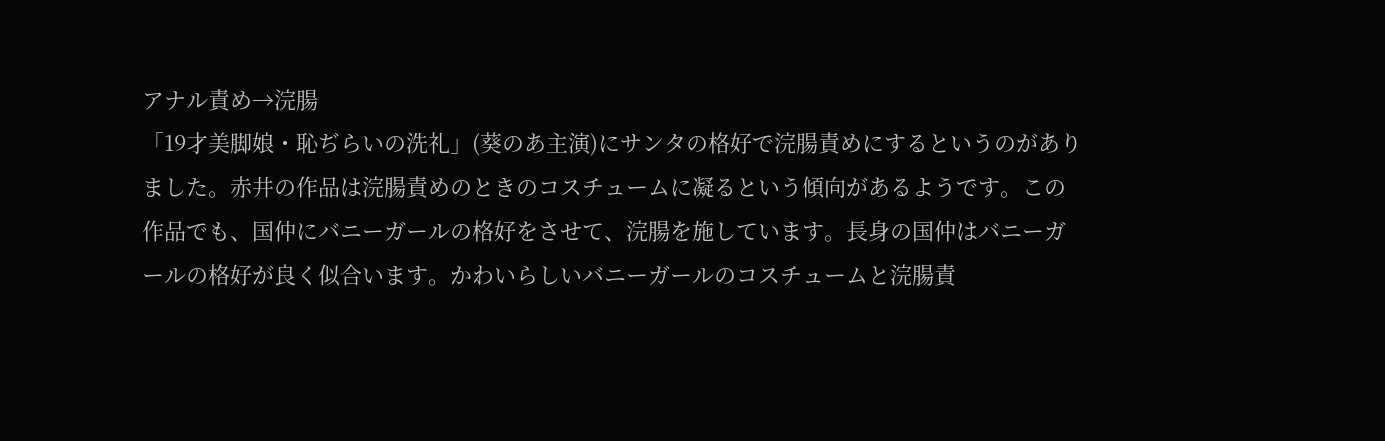アナル責め→浣腸
「19才美脚娘・恥ぢらいの洗礼」(葵のあ主演)にサンタの格好で浣腸責めにするというのがありました。赤井の作品は浣腸責めのときのコスチュームに凝るという傾向があるようです。この作品でも、国仲にバニーガールの格好をさせて、浣腸を施しています。長身の国仲はバニーガールの格好が良く似合います。かわいらしいバニーガールのコスチュームと浣腸責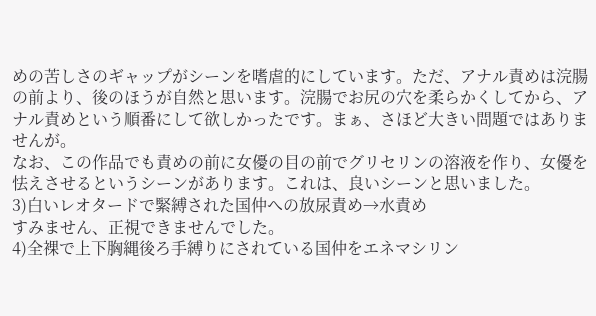めの苦しさのギャップがシーンを嗜虐的にしています。ただ、アナル責めは浣腸の前より、後のほうが自然と思います。浣腸でお尻の穴を柔らかくしてから、アナル責めという順番にして欲しかったです。まぁ、さほど大きい問題ではありませんが。
なお、この作品でも責めの前に女優の目の前でグリセリンの溶液を作り、女優を怯えさせるというシーンがあります。これは、良いシーンと思いました。
3)白いレオタードで緊縛された国仲への放尿責め→水責め
すみません、正視できませんでした。
4)全裸で上下胸縄後ろ手縛りにされている国仲をエネマシリン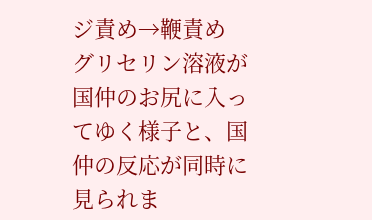ジ責め→鞭責め
グリセリン溶液が国仲のお尻に入ってゆく様子と、国仲の反応が同時に見られま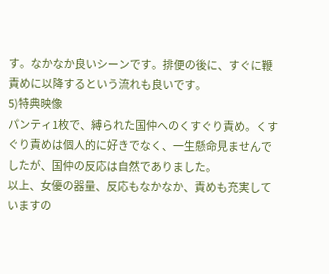す。なかなか良いシーンです。排便の後に、すぐに鞭責めに以降するという流れも良いです。
5)特典映像
パンティ1枚で、縛られた国仲へのくすぐり責め。くすぐり責めは個人的に好きでなく、一生懸命見ませんでしたが、国仲の反応は自然でありました。
以上、女優の器量、反応もなかなか、責めも充実していますの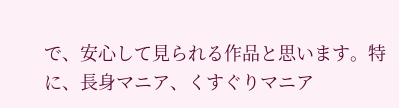で、安心して見られる作品と思います。特に、長身マニア、くすぐりマニア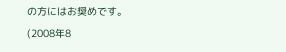の方にはお奨めです。
(2008年8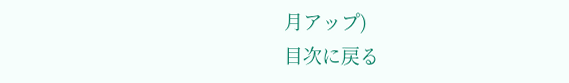月アップ)
目次に戻る